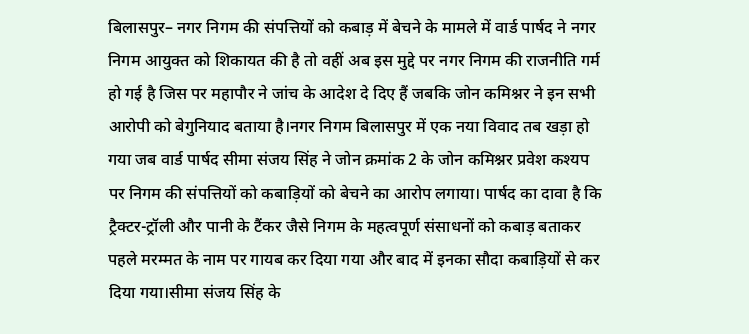बिलासपुर– नगर निगम की संपत्तियों को कबाड़ में बेचने के मामले में वार्ड पार्षद ने नगर निगम आयुक्त को शिकायत की है तो वहीं अब इस मुद्दे पर नगर निगम की राजनीति गर्म हो गई है जिस पर महापौर ने जांच के आदेश दे दिए हैं जबकि जोन कमिश्नर ने इन सभी आरोपी को बेगुनियाद बताया है।नगर निगम बिलासपुर में एक नया विवाद तब खड़ा हो गया जब वार्ड पार्षद सीमा संजय सिंह ने जोन क्रमांक 2 के जोन कमिश्नर प्रवेश कश्यप पर निगम की संपत्तियों को कबाड़ियों को बेचने का आरोप लगाया। पार्षद का दावा है कि ट्रैक्टर-ट्रॉली और पानी के टैंकर जैसे निगम के महत्वपूर्ण संसाधनों को कबाड़ बताकर पहले मरम्मत के नाम पर गायब कर दिया गया और बाद में इनका सौदा कबाड़ियों से कर दिया गया।सीमा संजय सिंह के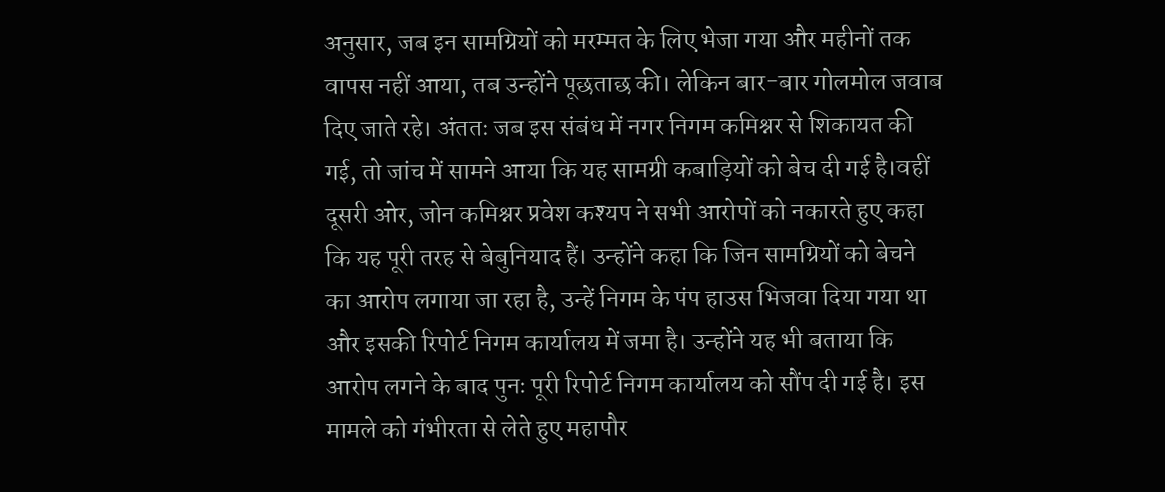अनुसार, जब इन सामग्रियों को मरम्मत के लिए भेजा गया और महीनों तक वापस नहीं आया, तब उन्होंने पूछताछ की। लेकिन बार-बार गोलमोल जवाब दिए जाते रहे। अंततः जब इस संबंध में नगर निगम कमिश्नर से शिकायत की गई, तो जांच में सामने आया कि यह सामग्री कबाड़ियों को बेच दी गई है।वहीं दूसरी ओर, जोन कमिश्नर प्रवेश कश्यप ने सभी आरोपों को नकारते हुए कहा कि यह पूरी तरह से बेबुनियाद हैं। उन्होंने कहा कि जिन सामग्रियों को बेचने का आरोप लगाया जा रहा है, उन्हें निगम के पंप हाउस भिजवा दिया गया था और इसकी रिपोर्ट निगम कार्यालय में जमा है। उन्होंने यह भी बताया कि आरोप लगने के बाद पुनः पूरी रिपोर्ट निगम कार्यालय को सौंप दी गई है। इस मामले को गंभीरता से लेते हुए महापौर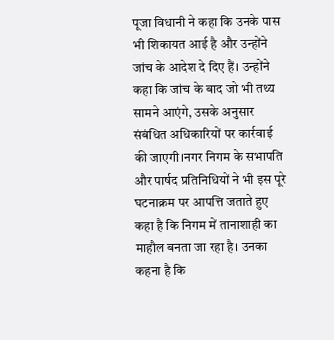पूजा विधानी ने कहा कि उनके पास भी शिकायत आई है और उन्होंने जांच के आदेश दे दिए हैं। उन्होंने कहा कि जांच के बाद जो भी तथ्य सामने आएंगे, उसके अनुसार संबंधित अधिकारियों पर कार्रवाई की जाएगी।नगर निगम के सभापति और पार्षद प्रतिनिधियों ने भी इस पूरे घटनाक्रम पर आपत्ति जताते हुए कहा है कि निगम में तानाशाही का माहौल बनता जा रहा है। उनका कहना है कि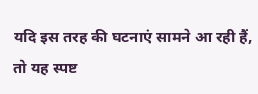यदि इस तरह की घटनाएं सामने आ रही हैं, तो यह स्पष्ट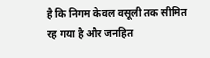है कि निगम केवल वसूली तक सीमित रह गया है और जनहित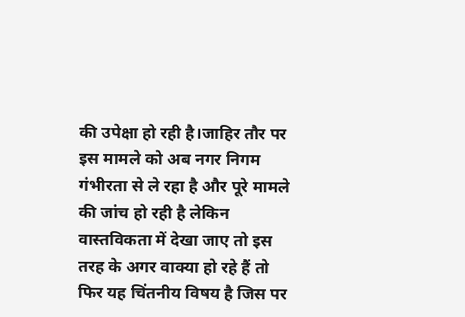की उपेक्षा हो रही है।जाहिर तौर पर इस मामले को अब नगर निगम गंभीरता से ले रहा है और पूरे मामले की जांच हो रही है लेकिन वास्तविकता में देखा जाए तो इस तरह के अगर वाक्या हो रहे हैं तो फिर यह चिंतनीय विषय है जिस पर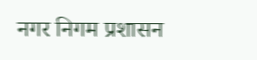नगर निगम प्रशासन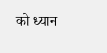को ध्यान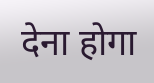देना होगा